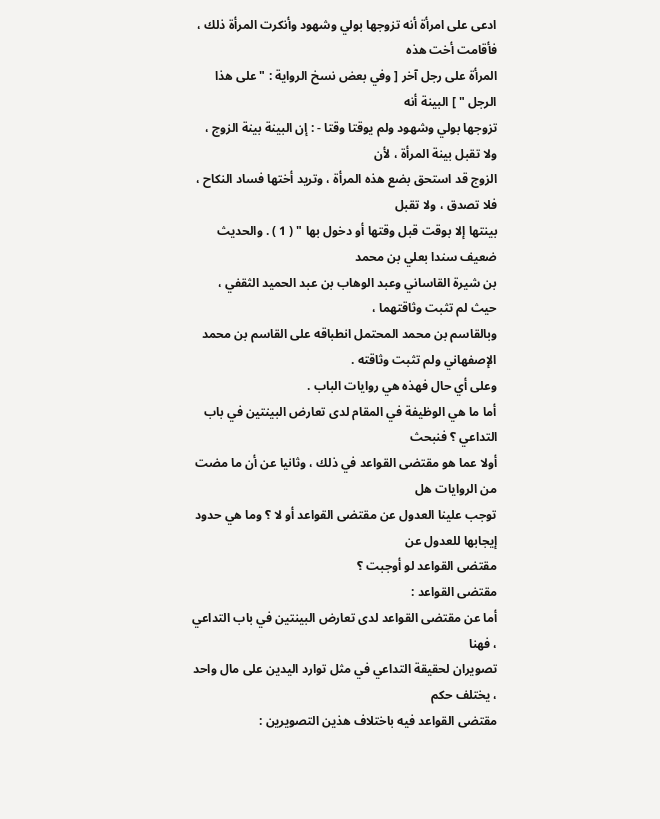ادعى على امرأة أنه تزوجها بولي وشهود وأنكرت المرأة ذلك ، فأقامت أخت هذه
المرأة على رجل آخر [ وفي بعض نسخ الرواية : " على هذا الرجل " ] البينة أنه
تزوجها بولي وشهود ولم يوقتا وقتا - : إن البينة بينة الزوج ، ولا تقبل بينة المرأة ، لأن
الزوج قد استحق بضع هذه المرأة ، وتريد أختها فساد النكاح ، فلا تصدق ، ولا تقبل
بينتها إلا بوقت قبل وقتها أو دخول بها " ( 1 ) . والحديث ضعيف سندا بعلي بن محمد
بن شيرة القاساني وعبد الوهاب بن عبد الحميد الثقفي ، حيث لم تثبت وثاقتهما ،
وبالقاسم بن محمد المحتمل انطباقه على القاسم بن محمد الإصفهاني ولم تثبت وثاقته .
وعلى أي حال فهذه هي روايات الباب .
أما ما هي الوظيفة في المقام لدى تعارض البينتين في باب التداعي ؟ فنبحث
أولا عما هو مقتضى القواعد في ذلك ، وثانيا عن أن ما مضت من الروايات هل
توجب علينا العدول عن مقتضى القواعد أو لا ؟ وما هي حدود إيجابها للعدول عن
مقتضى القواعد لو أوجبت ؟
مقتضى القواعد :
أما عن مقتضى القواعد لدى تعارض البينتين في باب التداعي ، فهنا
تصويران لحقيقة التداعي في مثل توارد اليدين على مال واحد ، يختلف حكم
مقتضى القواعد فيه باختلاف هذين التصويرين :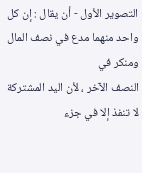التصوير الأول - أن يقال : إن كل واحد منهما مدع في نصف المال ومنكر في
النصف الآخر ، لأن اليد المشتركة لا تنفذ إلا في جزء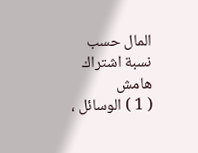المال حسب نسبة اشتراك
هامش
( 1 ) الوسائل ،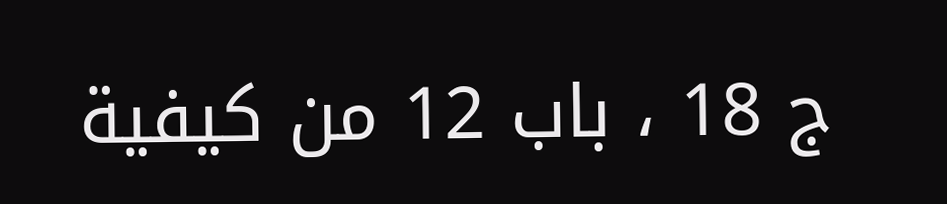ج 18 ، باب 12 من كيفية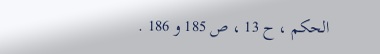الحكم ، ح 13 ، ص 185 و 186 .